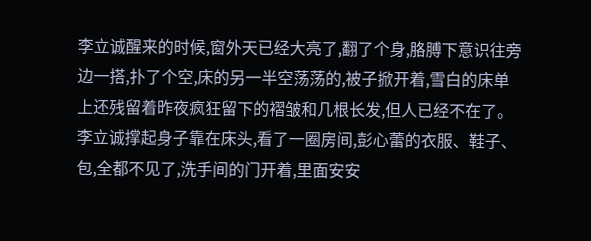李立诚醒来的时候,窗外天已经大亮了,翻了个身,胳膊下意识往旁边一搭,扑了个空,床的另一半空荡荡的,被子掀开着,雪白的床单上还残留着昨夜疯狂留下的褶皱和几根长发,但人已经不在了。
李立诚撑起身子靠在床头,看了一圈房间,彭心蕾的衣服、鞋子、包,全都不见了,洗手间的门开着,里面安安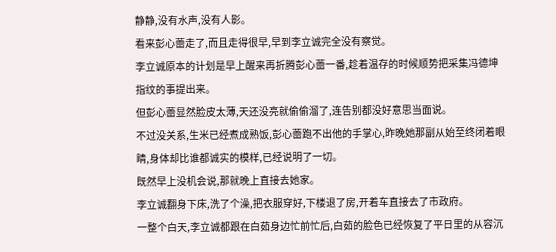静静,没有水声,没有人影。
看来彭心蕾走了,而且走得很早,早到李立诚完全没有察觉。
李立诚原本的计划是早上醒来再折腾彭心蕾一番,趁着温存的时候顺势把采集冯德坤指纹的事提出来。
但彭心蕾显然脸皮太薄,天还没亮就偷偷溜了,连告别都没好意思当面说。
不过没关系,生米已经煮成熟饭,彭心蕾跑不出他的手掌心,昨晚她那副从始至终闭着眼睛,身体却比谁都诚实的模样,已经说明了一切。
既然早上没机会说,那就晚上直接去她家。
李立诚翻身下床,洗了个澡,把衣服穿好,下楼退了房,开着车直接去了市政府。
一整个白天,李立诚都跟在白茹身边忙前忙后,白茹的脸色已经恢复了平日里的从容沉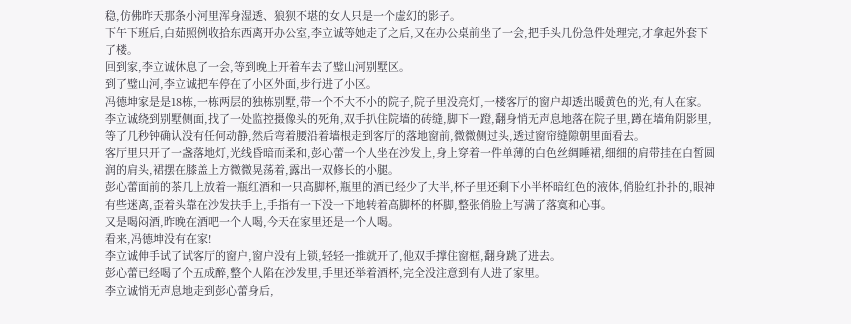稳,仿佛昨天那条小河里浑身湿透、狼狈不堪的女人只是一个虚幻的影子。
下午下班后,白茹照例收拾东西离开办公室,李立诚等她走了之后,又在办公桌前坐了一会,把手头几份急件处理完,才拿起外套下了楼。
回到家,李立诚休息了一会,等到晚上开着车去了璧山河别墅区。
到了璧山河,李立诚把车停在了小区外面,步行进了小区。
冯德坤家是是18栋,一栋两层的独栋别墅,带一个不大不小的院子,院子里没亮灯,一楼客厅的窗户却透出暖黄色的光,有人在家。
李立诚绕到别墅侧面,找了一处监控摄像头的死角,双手扒住院墙的砖缝,脚下一蹬,翻身悄无声息地落在院子里,蹲在墙角阴影里,等了几秒钟确认没有任何动静,然后弯着腰沿着墙根走到客厅的落地窗前,微微侧过头,透过窗帘缝隙朝里面看去。
客厅里只开了一盏落地灯,光线昏暗而柔和,彭心蕾一个人坐在沙发上,身上穿着一件单薄的白色丝绸睡裙,细细的肩带挂在白皙圆润的肩头,裙摆在膝盖上方微微晃荡着,露出一双修长的小腿。
彭心蕾面前的茶几上放着一瓶红酒和一只高脚杯,瓶里的酒已经少了大半,杯子里还剩下小半杯暗红色的液体,俏脸红扑扑的,眼神有些迷离,歪着头靠在沙发扶手上,手指有一下没一下地转着高脚杯的杯脚,整张俏脸上写满了落寞和心事。
又是喝闷酒,昨晚在酒吧一个人喝,今天在家里还是一个人喝。
看来,冯德坤没有在家!
李立诚伸手试了试客厅的窗户,窗户没有上锁,轻轻一推就开了,他双手撑住窗框,翻身跳了进去。
彭心蕾已经喝了个五成醉,整个人陷在沙发里,手里还举着酒杯,完全没注意到有人进了家里。
李立诚悄无声息地走到彭心蕾身后,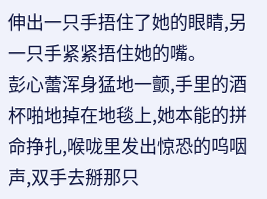伸出一只手捂住了她的眼睛,另一只手紧紧捂住她的嘴。
彭心蕾浑身猛地一颤,手里的酒杯啪地掉在地毯上,她本能的拼命挣扎,喉咙里发出惊恐的呜咽声,双手去掰那只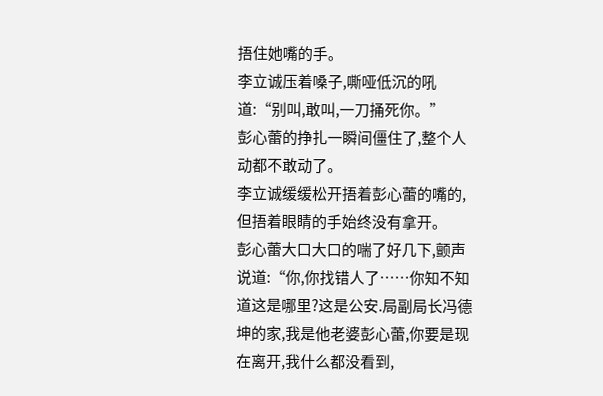捂住她嘴的手。
李立诚压着嗓子,嘶哑低沉的吼道:“别叫,敢叫,一刀捅死你。”
彭心蕾的挣扎一瞬间僵住了,整个人动都不敢动了。
李立诚缓缓松开捂着彭心蕾的嘴的,但捂着眼睛的手始终没有拿开。
彭心蕾大口大口的喘了好几下,颤声说道:“你,你找错人了……你知不知道这是哪里?这是公安.局副局长冯德坤的家,我是他老婆彭心蕾,你要是现在离开,我什么都没看到,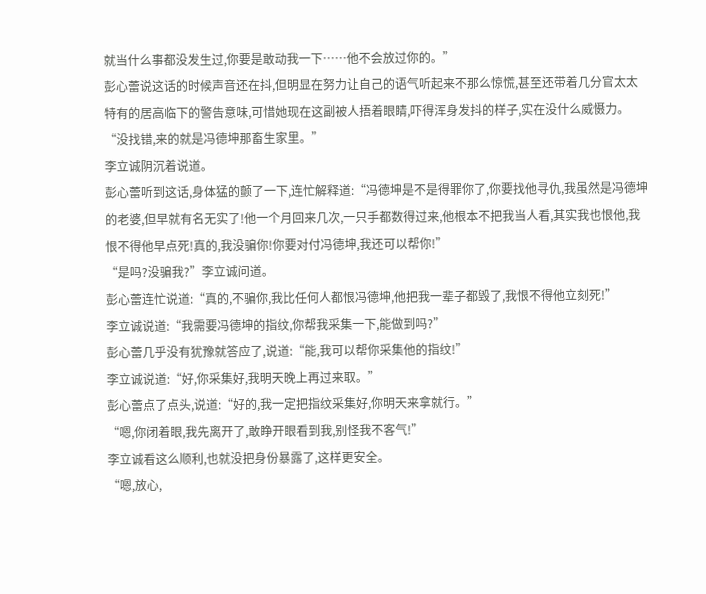就当什么事都没发生过,你要是敢动我一下……他不会放过你的。”
彭心蕾说这话的时候声音还在抖,但明显在努力让自己的语气听起来不那么惊慌,甚至还带着几分官太太特有的居高临下的警告意味,可惜她现在这副被人捂着眼睛,吓得浑身发抖的样子,实在没什么威慑力。
“没找错,来的就是冯德坤那畜生家里。”
李立诚阴沉着说道。
彭心蕾听到这话,身体猛的颤了一下,连忙解释道:“冯德坤是不是得罪你了,你要找他寻仇,我虽然是冯德坤的老婆,但早就有名无实了!他一个月回来几次,一只手都数得过来,他根本不把我当人看,其实我也恨他,我恨不得他早点死!真的,我没骗你!你要对付冯德坤,我还可以帮你!”
“是吗?没骗我?”李立诚问道。
彭心蕾连忙说道:“真的,不骗你,我比任何人都恨冯德坤,他把我一辈子都毁了,我恨不得他立刻死!”
李立诚说道:“我需要冯德坤的指纹,你帮我采集一下,能做到吗?”
彭心蕾几乎没有犹豫就答应了,说道:“能,我可以帮你采集他的指纹!”
李立诚说道:“好,你采集好,我明天晚上再过来取。”
彭心蕾点了点头,说道:“好的,我一定把指纹采集好,你明天来拿就行。”
“嗯,你闭着眼,我先离开了,敢睁开眼看到我,别怪我不客气!”
李立诚看这么顺利,也就没把身份暴露了,这样更安全。
“嗯,放心,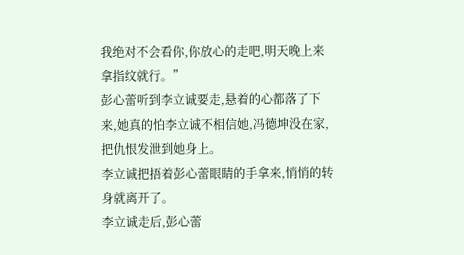我绝对不会看你,你放心的走吧,明天晚上来拿指纹就行。”
彭心蕾听到李立诚要走,悬着的心都落了下来,她真的怕李立诚不相信她,冯德坤没在家,把仇恨发泄到她身上。
李立诚把捂着彭心蕾眼睛的手拿来,悄悄的转身就离开了。
李立诚走后,彭心蕾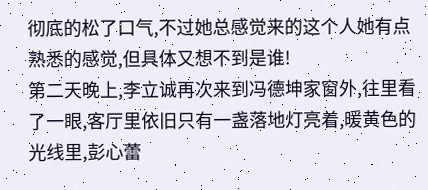彻底的松了口气,不过她总感觉来的这个人她有点熟悉的感觉,但具体又想不到是谁!
第二天晚上,李立诚再次来到冯德坤家窗外,往里看了一眼,客厅里依旧只有一盏落地灯亮着,暖黄色的光线里,彭心蕾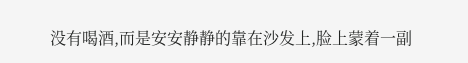没有喝酒,而是安安静静的靠在沙发上,脸上蒙着一副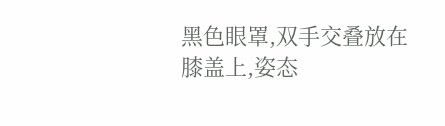黑色眼罩,双手交叠放在膝盖上,姿态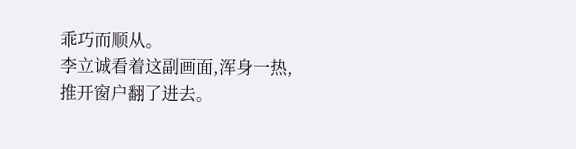乖巧而顺从。
李立诚看着这副画面,浑身一热,推开窗户翻了进去。